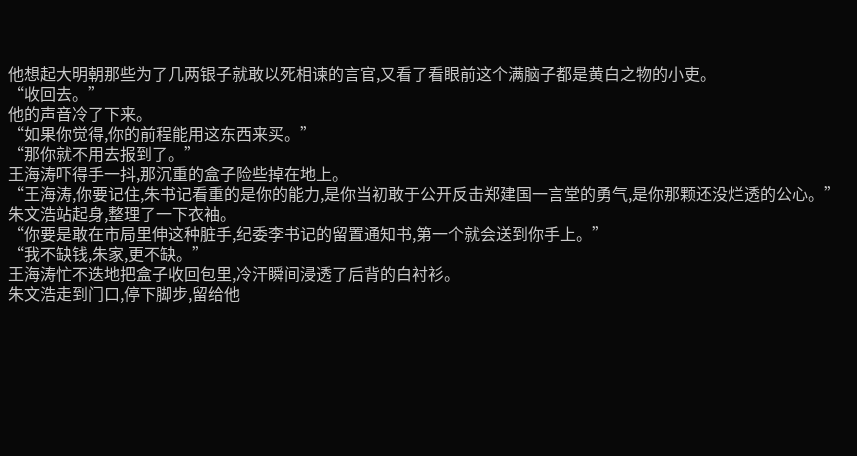他想起大明朝那些为了几两银子就敢以死相谏的言官,又看了看眼前这个满脑子都是黄白之物的小吏。
“收回去。”
他的声音冷了下来。
“如果你觉得,你的前程能用这东西来买。”
“那你就不用去报到了。”
王海涛吓得手一抖,那沉重的盒子险些掉在地上。
“王海涛,你要记住,朱书记看重的是你的能力,是你当初敢于公开反击郑建国一言堂的勇气,是你那颗还没烂透的公心。”
朱文浩站起身,整理了一下衣袖。
“你要是敢在市局里伸这种脏手,纪委李书记的留置通知书,第一个就会送到你手上。”
“我不缺钱,朱家,更不缺。”
王海涛忙不迭地把盒子收回包里,冷汗瞬间浸透了后背的白衬衫。
朱文浩走到门口,停下脚步,留给他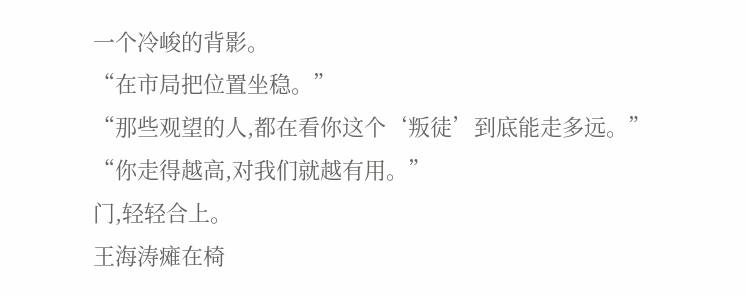一个冷峻的背影。
“在市局把位置坐稳。”
“那些观望的人,都在看你这个‘叛徒’到底能走多远。”
“你走得越高,对我们就越有用。”
门,轻轻合上。
王海涛瘫在椅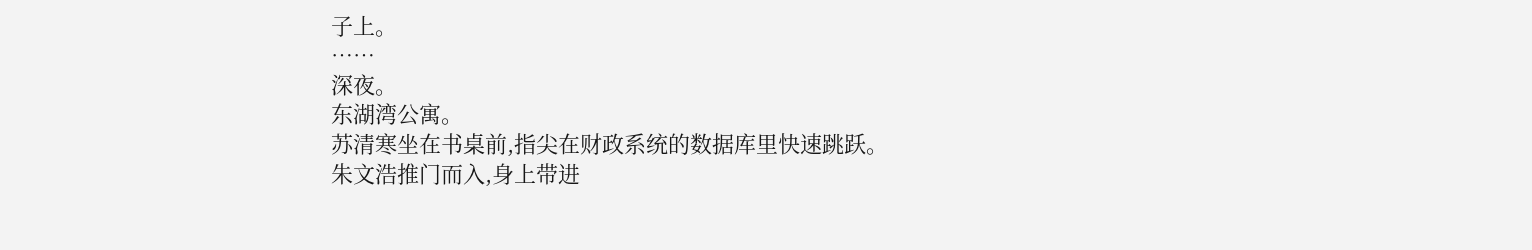子上。
……
深夜。
东湖湾公寓。
苏清寒坐在书桌前,指尖在财政系统的数据库里快速跳跃。
朱文浩推门而入,身上带进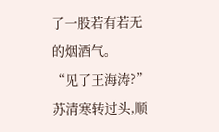了一股若有若无的烟酒气。
“见了王海涛?”
苏清寒转过头,顺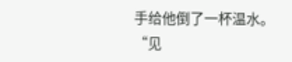手给他倒了一杯温水。
“见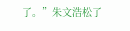了。”朱文浩松了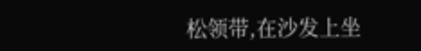松领带,在沙发上坐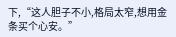下,“这人胆子不小,格局太窄,想用金条买个心安。”